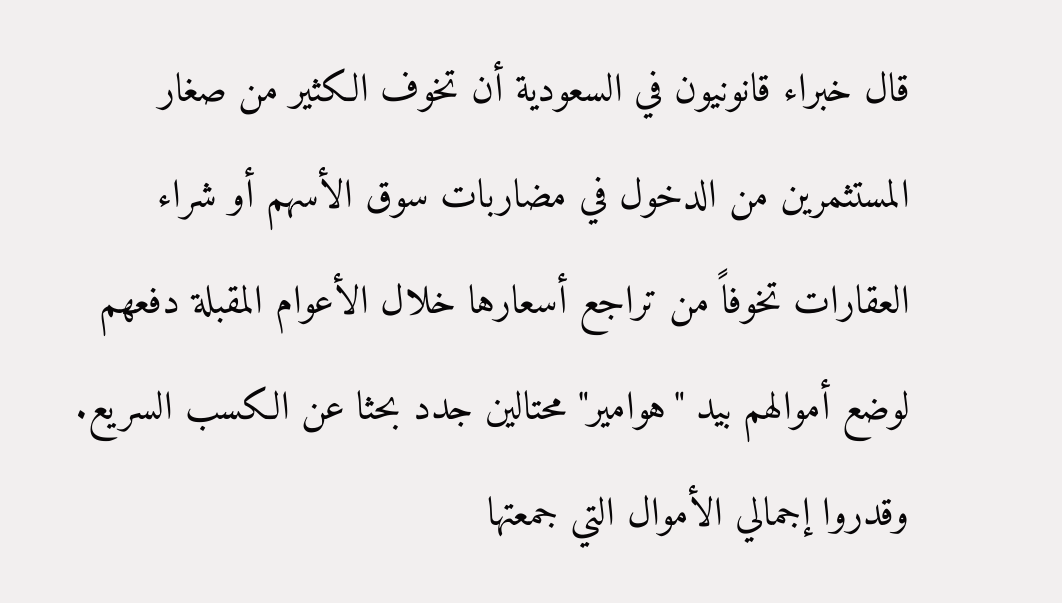قال خبراء قانونيون في السعودية أن تخوف الكثير من صغار المستثمرين من الدخول في مضاربات سوق الأسهم أو شراء العقارات تخوفاً من تراجع أسعارها خلال الأعوام المقبلة دفعهم لوضع أموالهم بيد "هوامير" محتالين جدد بحثا عن الكسب السريع.
وقدروا إجمالي الأموال التي جمعتها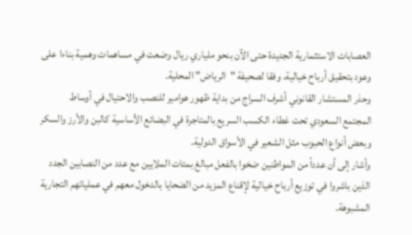العصابات الاستثمارية الجديدة حتى الآن بنحو ملياري ريال وضعت في مساهمات وهمية بناءا على وعود بتحقيق أرباح خيالية، وفقا لصحيفة "الرياض" المحلية.
وحذر المستشار القانوني أشرف السراج من بداية ظهور هوامير للنصب والاحتيال في أوساط المجتمع السعودي تحت غطاء الكسب السريع بالمتاجرة في البضائع الأساسية كالبن والأرز والسكر وبعض أنواع الحبوب مثل الشعير في الأسواق الدولية.
وأشار إلى أن عدداً من المواطنين ضخوا بالفعل مبالغ بمئات الملايين مع عدد من النصابين الجدد الذين باشروا في توزيع أرباح خيالية لإقناع المزيد من الضحايا بالدخول معهم في عملياتهم التجارية المشبوهة.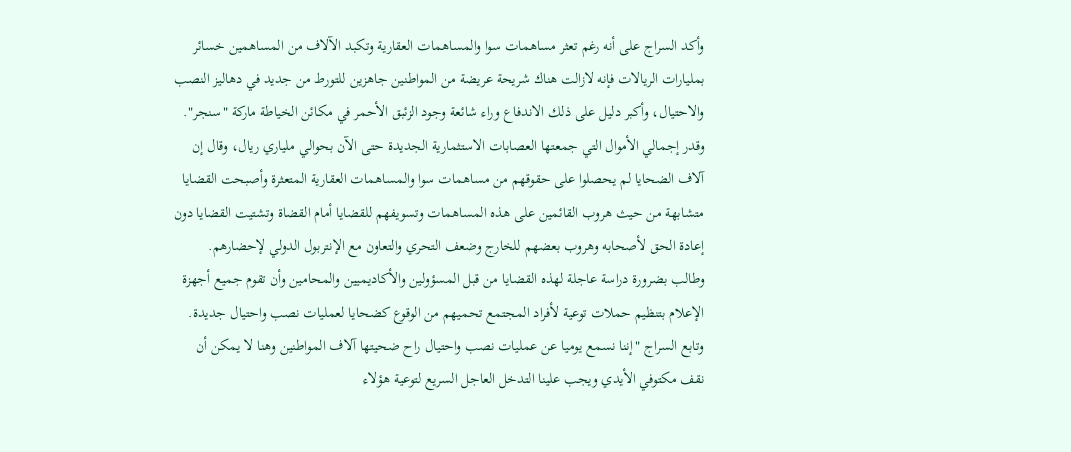وأكد السراج على أنه رغم تعثر مساهمات سوا والمساهمات العقارية وتكبد الآلاف من المساهمين خسائر بمليارات الريالات فإنه لازالت هناك شريحة عريضة من المواطنين جاهزين للتورط من جديد في دهاليز النصب والاحتيال، وأكبر دليل على ذلك الاندفاع وراء شائعة وجود الزئبق الأحمر في مكائن الخياطة ماركة "سنجر".
وقدر إجمالي الأموال التي جمعتها العصابات الاستثمارية الجديدة حتى الآن بحوالي ملياري ريال، وقال إن آلاف الضحايا لم يحصلوا على حقوقهم من مساهمات سوا والمساهمات العقارية المتعثرة وأصبحت القضايا متشابهة من حيث هروب القائمين على هذه المساهمات وتسويفهم للقضايا أمام القضاة وتشتيت القضايا دون إعادة الحق لأصحابه وهروب بعضهم للخارج وضعف التحري والتعاون مع الإنتربول الدولي لإحضارهم.
وطالب بضرورة دراسة عاجلة لهذه القضايا من قبل المسؤولين والأكاديميين والمحامين وأن تقوم جميع أجهزة الإعلام بتنظيم حملات توعية لأفراد المجتمع تحميهم من الوقوع كضحايا لعمليات نصب واحتيال جديدة.
وتابع السراج "إننا نسمع يوميا عن عمليات نصب واحتيال راح ضحيتها آلاف المواطنين وهنا لا يمكن أن نقف مكتوفي الأيدي ويجب علينا التدخل العاجل السريع لتوعية هؤلاء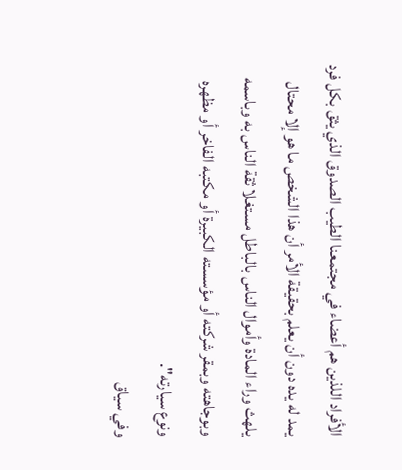الأفراد اللذين هم أعضاء في مجتمعنا الطيب الصدوق الذي يثق بكل فرد يمد له يده دون أن يعلم بحقيقة الأمر أن هذا الشخص ما هو إلا محتال يلهث وراء المادة وأموال الناس بالباطل مستغلا ثقة الناس به وباسمه وبوجاهته وبمقر شركته أو مؤسسته الكبيرة أو مكتبه الفاخر أو مظهره ونوع سيارته".
وفي سياق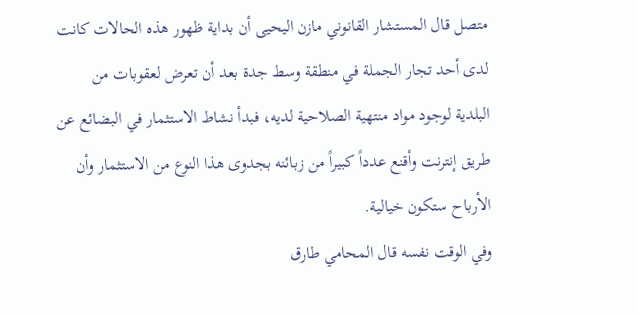متصل قال المستشار القانوني مازن اليحيى أن بداية ظهور هذه الحالات كانت لدى أحد تجار الجملة في منطقة وسط جدة بعد أن تعرض لعقوبات من البلدية لوجود مواد منتهية الصلاحية لديه، فبدأ نشاط الاستثمار في البضائع عن طريق إنترنت وأقنع عدداً كبيراً من زبائنه بجدوى هذا النوع من الاستثمار وأن الأرباح ستكون خيالية.
وفي الوقت نفسه قال المحامي طارق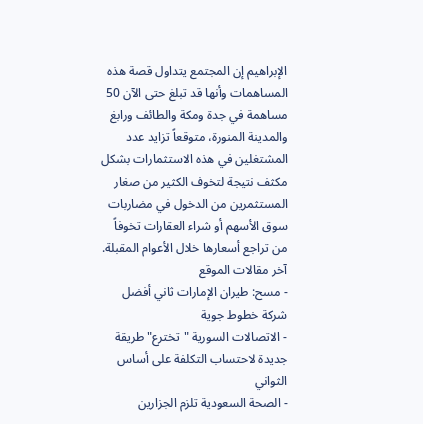الإبراهيم إن المجتمع يتداول قصة هذه المساهمات وأنها قد تبلغ حتى الآن 50 مساهمة في جدة ومكة والطائف ورابغ والمدينة المنورة، متوقعاً تزايد عدد المشتغلين في هذه الاستثمارات بشكل مكثف نتيجة لتخوف الكثير من صغار المستثمرين من الدخول في مضاربات سوق الأسهم أو شراء العقارات تخوفاً من تراجع أسعارها خلال الأعوام المقبلة.
آخر مقالات الموقع
- مسح: طيران الإمارات ثاني أفضل شركة خطوط جوية
- الاتصالات السورية "تخترع" طريقة جديدة لاحتساب التكلفة على أساس الثواني
- الصحة السعودية تلزم الجزارين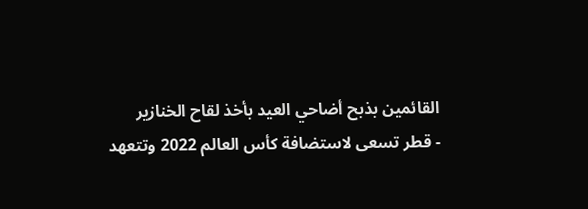القائمين بذبح أضاحي العيد بأخذ لقاح الخنازير
- قطر تسعى لاستضافة كأس العالم 2022 وتتعهد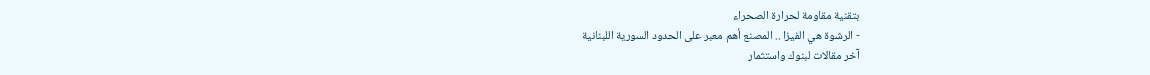بتقنية مقاومة لحرارة الصحراء
- الرشوة هي الفيزا .. المصنع أهم معبر على الحدود السورية اللبنانية
آخر مقالات لبنوك واستثمار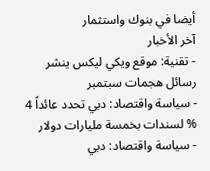أيضا في بنوك واستثمار
آخر الأخبار
- تقنية: موقع ويكي ليكس ينشر رسائل هجمات سبتمبر
- سياسة واقتصاد: دبي تحدد عائداً 4 % لسندات بخمسة مليارات دولار
- سياسة واقتصاد: دبي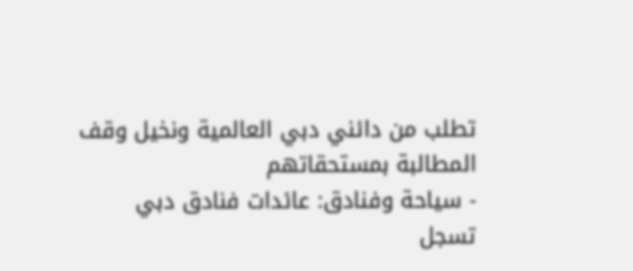تطلب من دائني دبي العالمية ونخيل وقف المطالبة بمستحقاتهم
- سياحة وفنادق: عائدات فنادق دبي تسجل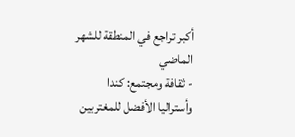أكبر تراجع في المنطقة للشهر الماضي
- ثقافة ومجتمع: كندا وأستراليا الأفضل للمغتربين